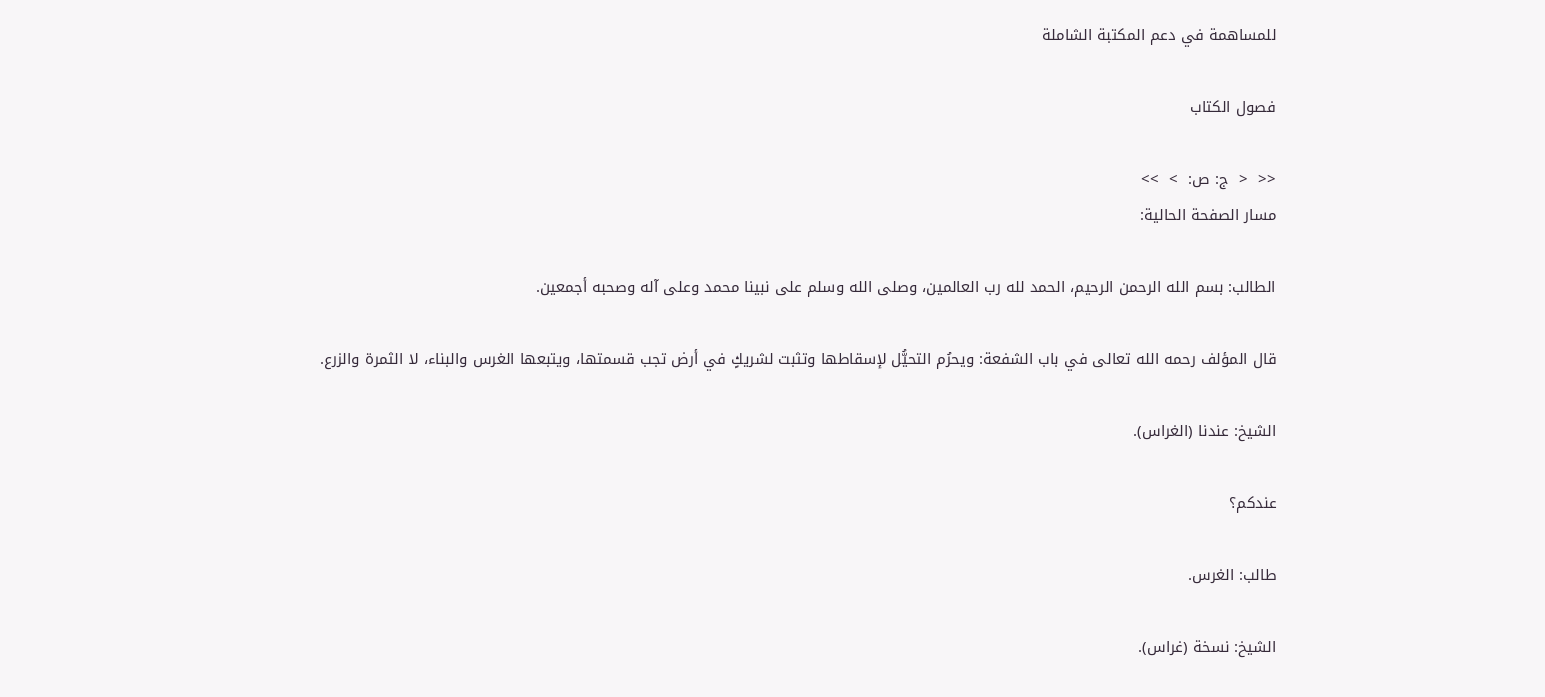للمساهمة في دعم المكتبة الشاملة

فصول الكتاب

<<  <  ج: ص:  >  >>
مسار الصفحة الحالية:

الطالب: بسم الله الرحمن الرحيم، الحمد لله رب العالمين، وصلى الله وسلم على نبينا محمد وعلى آله وصحبه أجمعين.

قال المؤلف رحمه الله تعالى في باب الشفعة: ويحرُم التحيُّل لإسقاطها وتثبت لشريكٍ في أرض تجب قسمتها، ويتبعها الغرس والبناء، لا الثمرة والزرع.

الشيخ: عندنا (الغراس).

عندكم؟

طالب: الغرس.

الشيخ: نسخة (غراس).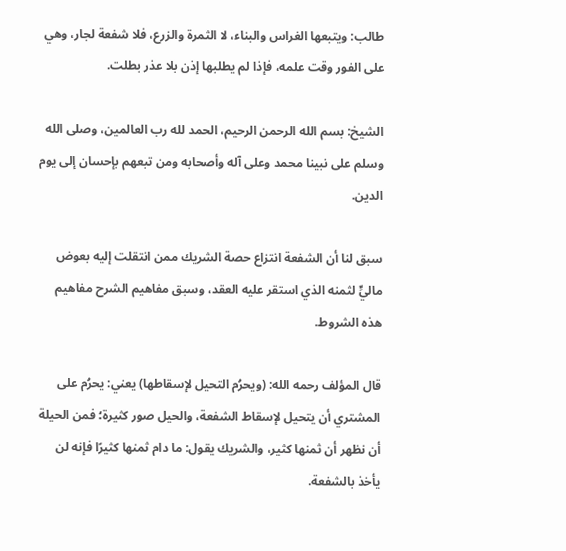طالب: ويتبعها الغراس والبناء، لا الثمرة والزرع، فلا شفعة لجار، وهي على الفور وقت علمه، فإذا لم يطلبها إذن بلا عذر بطلت.

الشيخ: بسم الله الرحمن الرحيم، الحمد لله رب العالمين، وصلى الله وسلم على نبينا محمد وعلى آله وأصحابه ومن تبعهم بإحسان إلى يوم الدين.

سبق لنا أن الشفعة انتزاع حصة الشريك ممن انتقلت إليه بعوض ماليٍّ لثمنه الذي استقر عليه العقد، وسبق مفاهيم الشرح مفاهيم هذه الشروط.

قال المؤلف رحمه الله: (ويحرُم التحيل لإسقاطها) يعني: يحرُم على المشتري أن يتحيل لإسقاط الشفعة، والحيل صور كثيرة؛ فمن الحيلة أن نظهر أن ثمنها كثير، والشريك يقول: ما دام ثمنها كثيرًا فإنه لن يأخذ بالشفعة.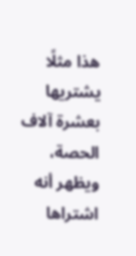هذا مثلًا يشتريها بعشرة آلاف الحصة، ويظهر أنه اشتراها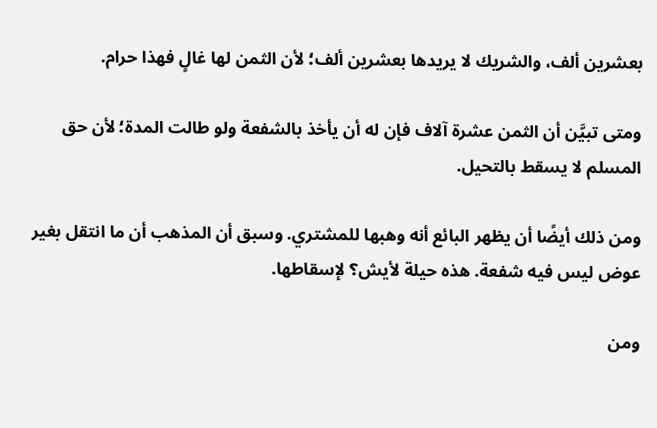بعشرين ألف، والشريك لا يريدها بعشرين ألف؛ لأن الثمن لها غالٍ فهذا حرام.

ومتى تبيَّن أن الثمن عشرة آلاف فإن له أن يأخذ بالشفعة ولو طالت المدة؛ لأن حق المسلم لا يسقط بالتحيل.

ومن ذلك أيضًا أن يظهر البائع أنه وهبها للمشتري. وسبق أن المذهب أن ما انتقل بغير عوض ليس فيه شفعة. هذه حيلة لأيش؟ لإسقاطها.

ومن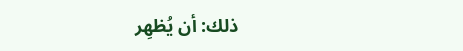ذلك: أن يُظهِر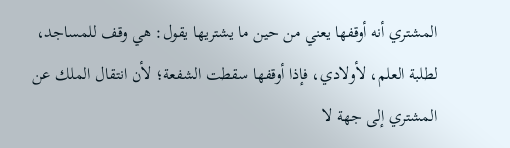المشتري أنه أوقفها يعني من حين ما يشتريها يقول: هي وقف للمساجد، لطلبة العلم، لأولادي، فإذا أوقفها سقطت الشفعة؛ لأن انتقال الملك عن المشتري إلى جهة لا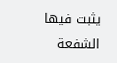يثبت فيها الشفعة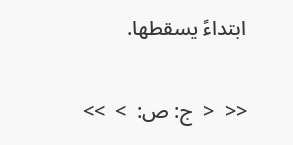ابتداءً يسقطها.

<<  <  ج: ص:  >  >>